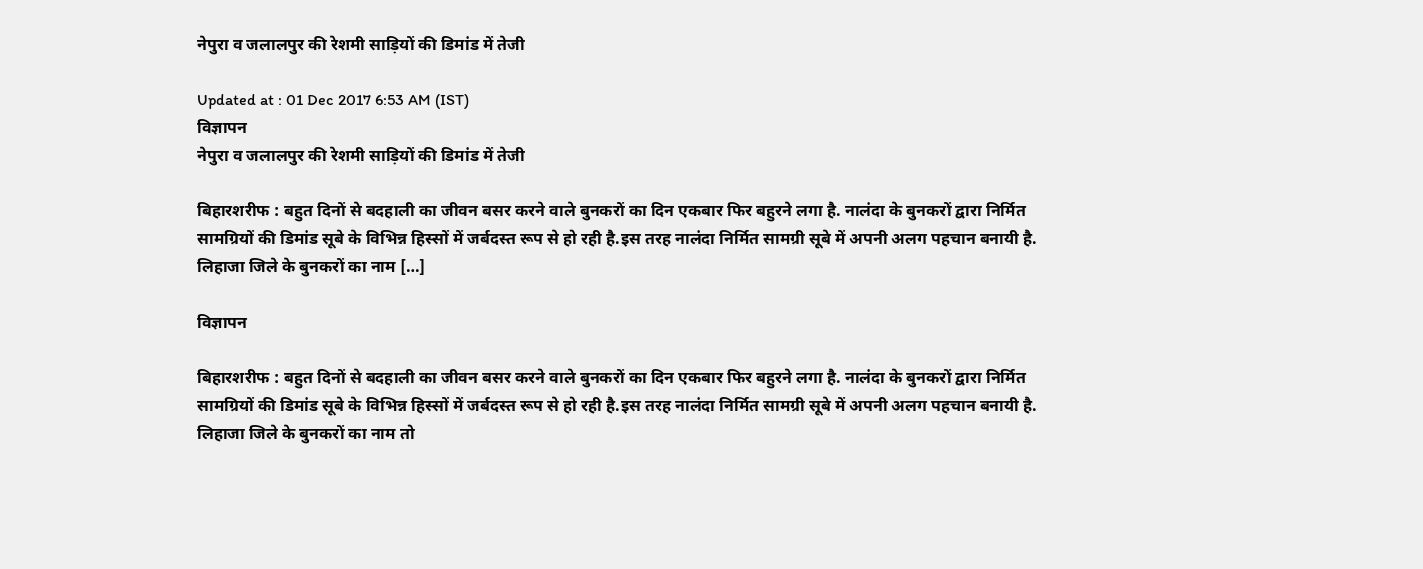नेपुरा व जलालपुर की रेशमी साड़ियों की डिमांड में तेजी

Updated at : 01 Dec 2017 6:53 AM (IST)
विज्ञापन
नेपुरा व जलालपुर की रेशमी साड़ियों की डिमांड में तेजी

बिहारशरीफ : बहुत दिनों से बदहाली का जीवन बसर करने वाले बुनकरों का दिन एकबार फिर बहुरने लगा है. नालंदा के बुनकरों द्वारा निर्मित सामग्रियों की डिमांड सूबे के विभिन्न हिस्सों में जर्बदस्त रूप से हो रही है.इस तरह नालंदा निर्मित सामग्री सूबे में अपनी अलग पहचान बनायी है. लिहाजा जिले के बुनकरों का नाम […]

विज्ञापन

बिहारशरीफ : बहुत दिनों से बदहाली का जीवन बसर करने वाले बुनकरों का दिन एकबार फिर बहुरने लगा है. नालंदा के बुनकरों द्वारा निर्मित सामग्रियों की डिमांड सूबे के विभिन्न हिस्सों में जर्बदस्त रूप से हो रही है.इस तरह नालंदा निर्मित सामग्री सूबे में अपनी अलग पहचान बनायी है. लिहाजा जिले के बुनकरों का नाम तो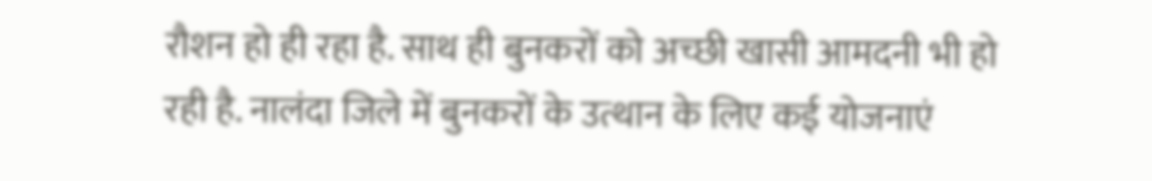रौशन हो ही रहा है. साथ ही बुनकरों को अच्छी खासी आमदनी भी हो रही है. नालंदा जिले में बुनकरों के उत्थान के लिए कई योजनाएं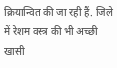क्रियान्वित की जा रही हैं. जिले में रेशम वस्त्र की भी अच्छी खासी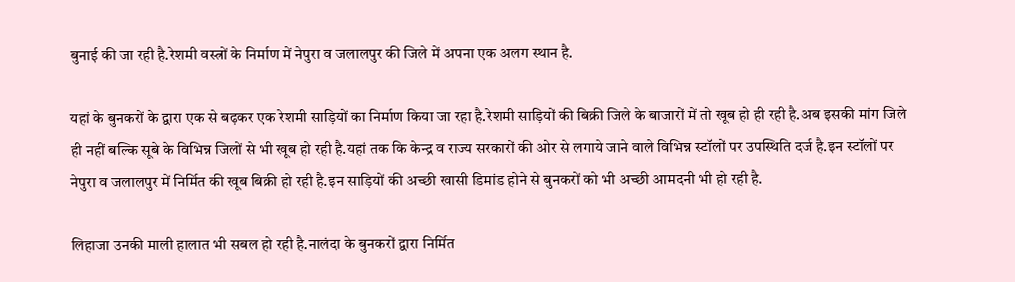बुनाई की जा रही है.रेशमी वस्त्रों के निर्माण में नेपुरा व जलालपुर की जिले में अपना एक अलग स्थान है.

यहां के बुनकरों के द्वारा एक से बढ़कर एक रेशमी साड़ियों का निर्माण किया जा रहा है.रेशमी साड़ियों की बिक्री जिले के बाजारों में तो खूब हो ही रही है.अब इसकी मांग जिले ही नहीं बल्कि सूबे के विभिन्न जिलों से भी खूब हो रही है.यहां तक कि केन्द्र व राज्य सरकारों की ओर से लगाये जाने वाले विभिन्न स्टॉलों पर उपस्थिति दर्ज है.इन स्टॉलों पर नेपुरा व जलालपुर में निर्मित की खूब बिक्री हो रही है.इन साड़ियों की अच्छी खासी डिमांड होने से बुनकरों को भी अच्छी आमदनी भी हो रही है.

लिहाजा उनकी माली हालात भी सबल हो रही है.नालंदा के बुनकरों द्वारा निर्मित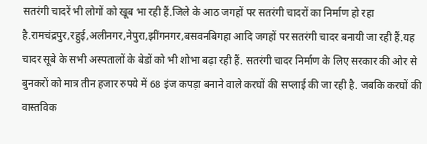सतरंगी चादरें भी लोगों को खूब भा रही हैं.जिले के आठ जगहों पर सतरंगी चादरों का निर्माण हो रहा है.रामचंद्रपुर,रहुई,अलीनगर,नेपुरा,झींगनगर,बसवनबिगहा आदि जगहों पर सतरंगी चादर बनायी जा रही हैं.यह चादर सूबे के सभी अस्पतालों के बेडों को भी शोभा बढ़ा रही हैं. सतरंगी चादर निर्माण के लिए सरकार की ओर से बुनकरों को मात्र तीन हजार रुपये में 68 इंज कपड़ा बनाने वाले करघों की सप्लाई की जा रही है. जबकि करघों की वास्तविक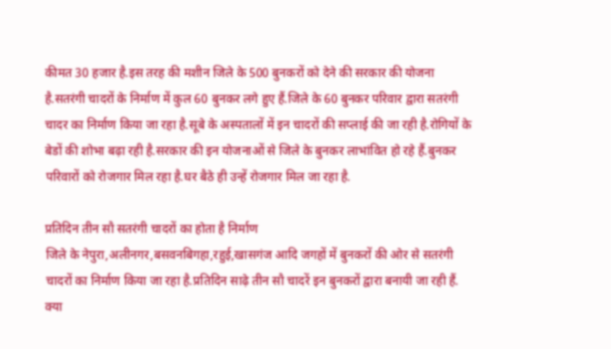कीमत 30 हजार है.इस तरह की मशीन जिले के 500 बुनकरों को देने की सरकार की योजना है.सतरंगी चादरों के निर्माण में कुल 60 बुनकर लगे हुए हैं.जिले के 60 बुनकर परिवार द्वारा सतरंगी चादर का निर्माण किया जा रहा है.सूबे के अस्पतालों में इन चादरों की सप्लाई की जा रही है.रोगियों के बेडों की शोभा बढ़ा रही है.सरकार की इन योजनाओं से जिले के बुनकर लाभांवित हो रहे हैं.बुनकर परिवारों को रोजगार मिल रहा है.घर बैठे ही उन्हें रोजगार मिल जा रहा है.

प्रतिदिन तीन सौ सतरंगी चादरों का होता है निर्माण
जिले के नेपुरा,अलीनगर,बसवनबिगहा,रहुई,खासगंज आदि जगहों में बुनकरों की ओर से सतरंगी चादरों का निर्माण किया जा रहा है.प्रतिदिन साढ़े तीन सौ चादरें इन बुनकरों द्वारा बनायी जा रही हैं.
क्या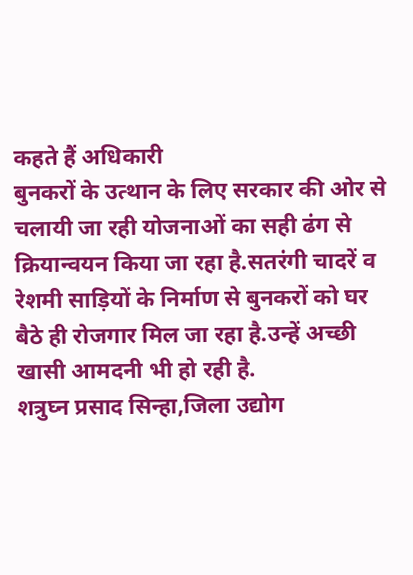कहते हैं अधिकारी
बुनकरों के उत्थान के लिए सरकार की ओर से चलायी जा रही योजनाओं का सही ढंग से क्रियान्वयन किया जा रहा है.सतरंगी चादरें व रेशमी साड़ियों के निर्माण से बुनकरों को घर बैठे ही रोजगार मिल जा रहा है.उन्हें अच्छी खासी आमदनी भी हो रही है.
शत्रुघ्न प्रसाद सिन्हा,जिला उद्योग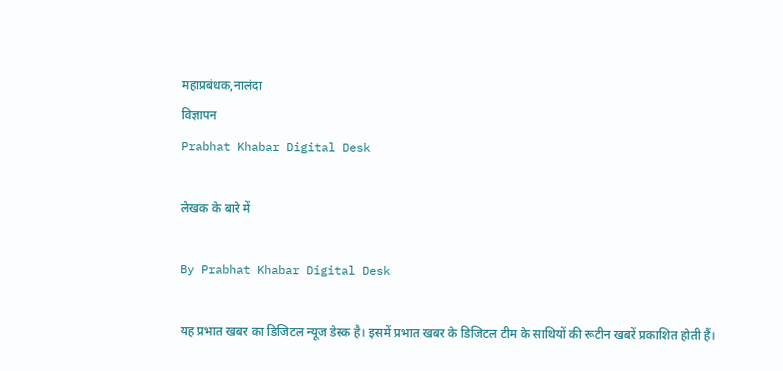महाप्रबंधक,नालंदा
विज्ञापन
Prabhat Khabar Digital Desk

लेखक के बारे में

By Prabhat Khabar Digital Desk

यह प्रभात खबर का डिजिटल न्यूज डेस्क है। इसमें प्रभात खबर के डिजिटल टीम के साथियों की रूटीन खबरें प्रकाशित होती हैं।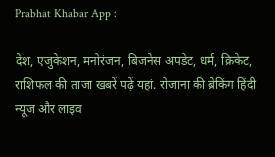Prabhat Khabar App :

देश, एजुकेशन, मनोरंजन, बिजनेस अपडेट, धर्म, क्रिकेट, राशिफल की ताजा खबरें पढ़ें यहां. रोजाना की ब्रेकिंग हिंदी न्यूज और लाइव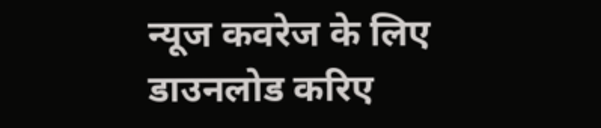न्यूज कवरेज के लिए डाउनलोड करिए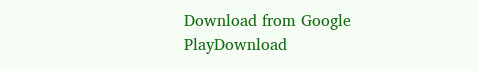Download from Google PlayDownload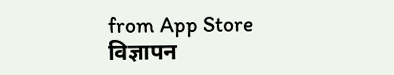from App Store
विज्ञापन